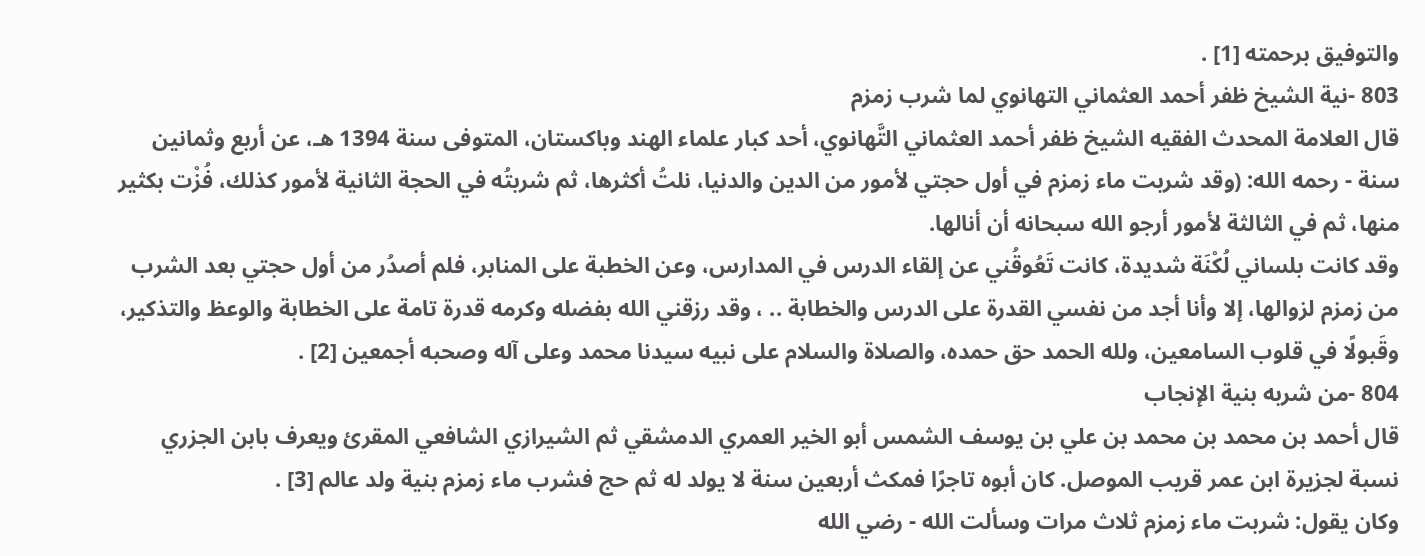والتوفيق برحمته [1] .
803 -نية الشيخ ظفر أحمد العثماني التهانوي لما شرب زمزم
قال العلامة المحدث الفقيه الشيخ ظفر أحمد العثماني التَّهانوي، أحد كبار علماء الهند وباكستان، المتوفى سنة 1394 هـ، عن أربع وثمانين سنة - رحمه الله: (وقد شربت ماء زمزم في أول حجتي لأمور من الدين والدنيا، نلتُ أكثرها، ثم شربتُه في الحجة الثانية لأمور كذلك، فُزْت بكثير منها، ثم في الثالثة لأمور أرجو الله سبحانه أن أنالها.
وقد كانت بلساني لُكْنَة شديدة، كانت تَعُوقُني عن إلقاء الدرس في المدارس، وعن الخطبة على المنابر، فلم أصدُر من أول حجتي بعد الشرب من زمزم لزوالها، إلا وأنا أجد من نفسي القدرة على الدرس والخطابة .. ، وقد رزقني الله بفضله وكرمه قدرة تامة على الخطابة والوعظ والتذكير، وقَبولًا في قلوب السامعين، ولله الحمد حق حمده، والصلاة والسلام على نبيه سيدنا محمد وعلى آله وصحبه أجمعين [2] .
804 -من شربه بنية الإنجاب
قال أحمد بن محمد بن محمد بن علي بن يوسف الشمس أبو الخير العمري الدمشقي ثم الشيرازي الشافعي المقرئ ويعرف بابن الجزري نسبة لجزيرة ابن عمر قريب الموصل. كان أبوه تاجرًا فمكث أربعين سنة لا يولد له ثم حج فشرب ماء زمزم بنية ولد عالم [3] .
وكان يقول: شربت ماء زمزم ثلاث مرات وسألت الله - رضي الله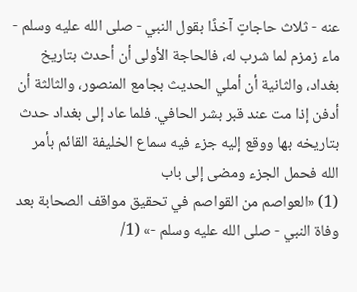عنه - ثلاث حاجاتٍ آخذًا بقول النبي - صلى الله عليه وسلم - ماء زمزم لما شرب له، فالحاجة الأولى أن أحدث بتاريخ بغداد، والثانية أن أملي الحديث بجامع المنصور، والثالثة أن أدفن إذا مت عند قبر بشر الحافي. فلما عاد إلى بغداد حدث بتاريخه بها ووقع إليه جزء فيه سماع الخليفة القائم بأمر الله فحمل الجزء ومضى إلى باب
(1) «العواصم من القواصم في تحقيق مواقف الصحابة بعد وفاة النبي - صلى الله عليه وسلم -» (1/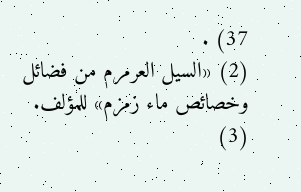37) .
(2) «السيل العرمرم من فضائل وخصائص ماء زمزم» للمؤلف.
(3)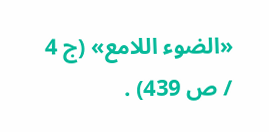«الضوء اللامع» (ج 4 / ص 439) .